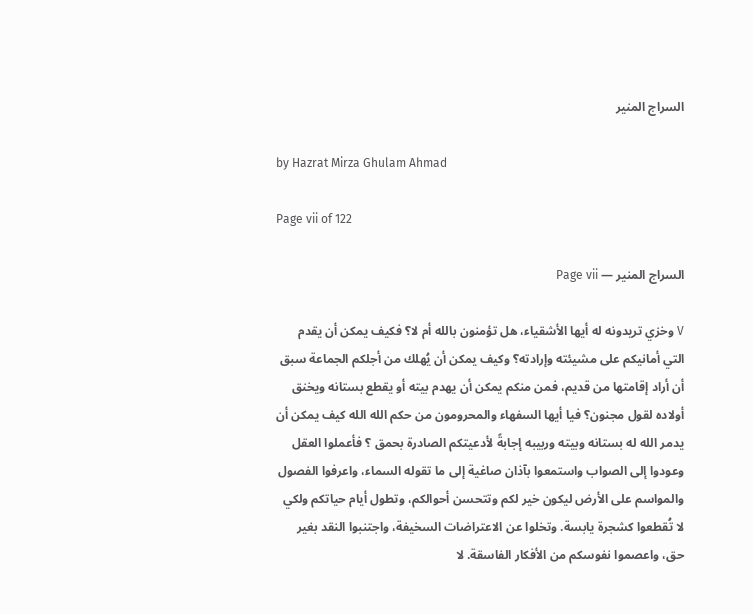السراج المنير

by Hazrat Mirza Ghulam Ahmad

Page vii of 122

السراج المنير — Page vii

V وخزي تريدونه له أيها الأشقياء، هل تؤمنون بالله أم لا؟ فكيف يمكن أن يقدم التي أمانيكم على مشيئته وإرادته؟ وكيف يمكن أن يُهلك من أجلكم الجماعة سبق أن أراد إقامتها من قديم، فمن منكم يمكن أن يهدم بيته أو يقطع بستانه ويخنق أولاده لقول مجنون؟ فيا أيها السفهاء والمحرومون من حكم الله الله كيف يمكن أن يدمر الله له بستانه وبيته وربيبه إجابةً لأدعيتكم الصادرة بحمق ؟ فأعملوا العقل وعودوا إلى الصواب واستمعوا بآذان صاغية إلى ما تقوله السماء، واعرفوا الفصول والمواسم على الأرض ليكون خير لكم وتتحسن أحوالكم، وتطول أيام حياتكم ولكي لا تُقطعوا كشجرة يابسة. وتخلوا عن الاعتراضات السخيفة، واجتنبوا النقد بغير حق، واعصموا نفوسكم من الأفكار الفاسقة. لا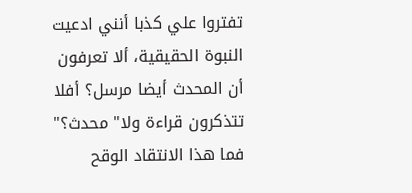تفتروا علي كذبا أنني ادعيت النبوة الحقيقية، ألا تعرفون أن المحدث أيضا مرسل؟ أفلا تتذكرون قراءة ولا" محدث؟" فما هذا الانتقاد الوقح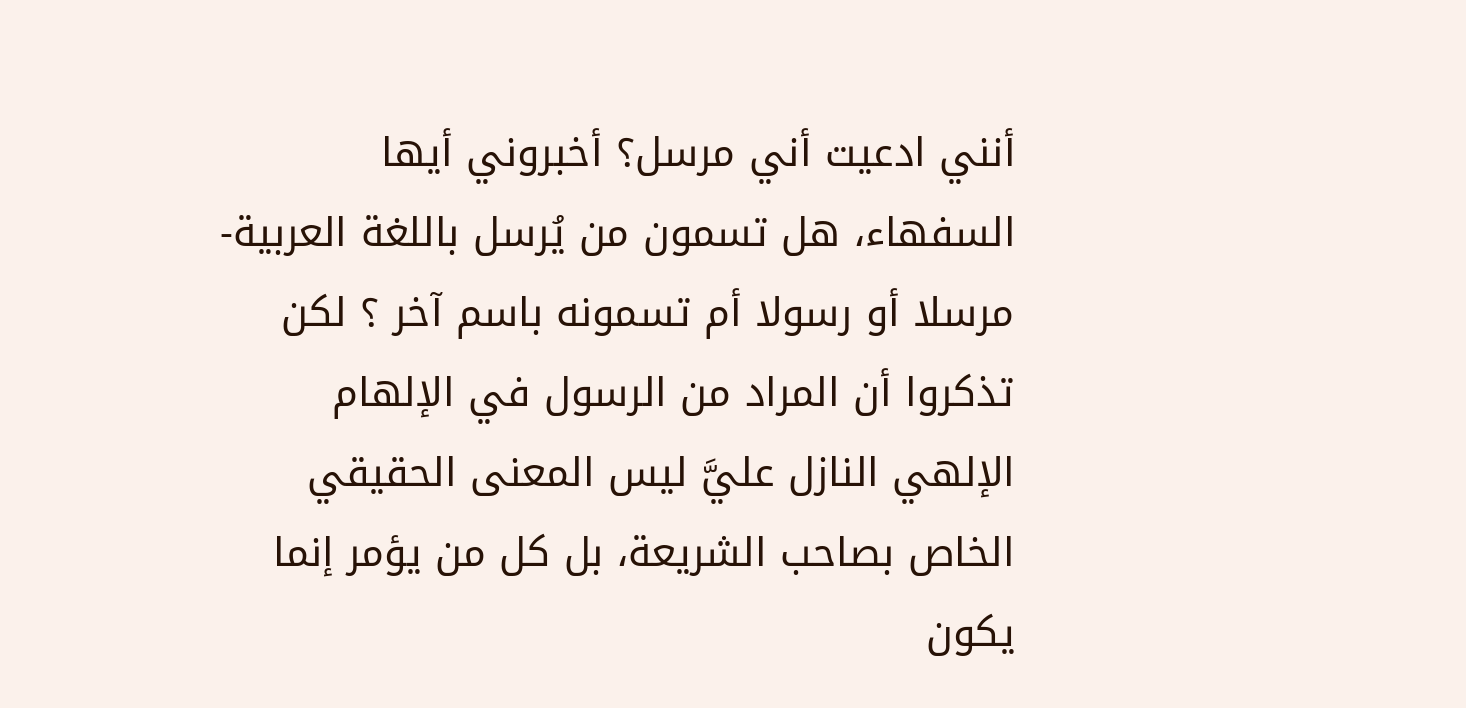أنني ادعيت أني مرسل؟ أخبروني أيها السفهاء، هل تسمون من يُرسل باللغة العربية- مرسلا أو رسولا أم تسمونه باسم آخر ؟ لكن تذكروا أن المراد من الرسول في الإلهام الإلهي النازل عليَّ ليس المعنى الحقيقي الخاص بصاحب الشريعة، بل كل من يؤمر إنما يكون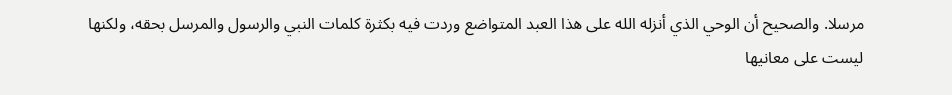مرسلا. والصحيح أن الوحي الذي أنزله الله على هذا العبد المتواضع وردت فيه بكثرة كلمات النبي والرسول والمرسل بحقه، ولكنها ليست على معانيها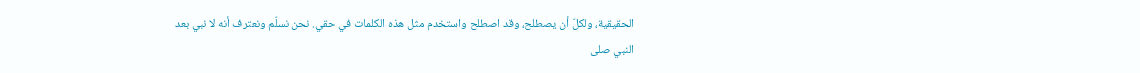الحقيقية، ولكلّ أن يصطلح، وقد اصطلح واستخدم مثل هذه الكلمات في حقي. نحن نسلّم ونعترف أنه لا نبي بعد النبي صلى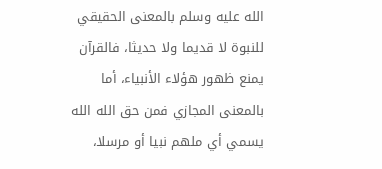الله عليه وسلم بالمعنى الحقيقي للنبوة لا قديما ولا حديثا، فالقرآن يمنع ظهور هؤلاء الأنبياء، أما بالمعنى المجازي فمن حق الله الله يسمي أي ملهم نبيا أو مرسلا،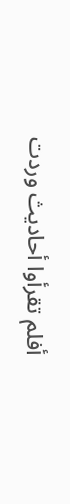أفلم تقرأوا أحاديث وردت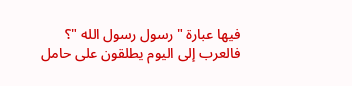فيها عبارة "رسول رسول الله "؟ فالعرب إلى اليوم يطلقون على حامل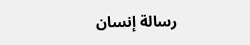رسالة إنسان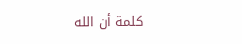كلمة أن الله